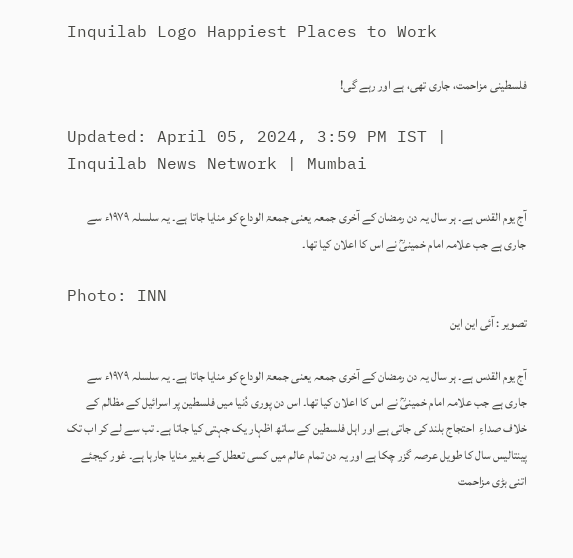Inquilab Logo Happiest Places to Work

فلسطینی مزاحمت، جاری تھی، ہے اور رہے گی!

Updated: April 05, 2024, 3:59 PM IST | Inquilab News Network | Mumbai

آج یوم القدس ہے۔ ہر سال یہ دن رمضان کے آخری جمعہ یعنی جمعۃ الوداع کو منایا جاتا ہے۔ یہ سلسلہ ۱۹۷۹ء سے جاری ہے جب علامہ امام خمینیؒ نے اس کا اعلان کیا تھا۔

Photo: INN
تصویر : آئی این این

آج یوم القدس ہے۔ ہر سال یہ دن رمضان کے آخری جمعہ یعنی جمعۃ الوداع کو منایا جاتا ہے۔ یہ سلسلہ ۱۹۷۹ء سے جاری ہے جب علامہ امام خمینیؒ نے اس کا اعلان کیا تھا۔ اس دن پوری دُنیا میں فلسطین پر اسرائیل کے مظالم کے خلاف صداءِ  احتجاج بلند کی جاتی ہے اور اہل فلسطین کے ساتھ اظہار یک جہتی کیا جاتا ہے۔ تب سے لے کر اب تک پینتالیس سال کا طویل عرصہ گزر چکا ہے اور یہ دن تمام عالم میں کسی تعطل کے بغیر منایا جارہا ہے۔ غور کیجئے اتنی بڑی مزاحمت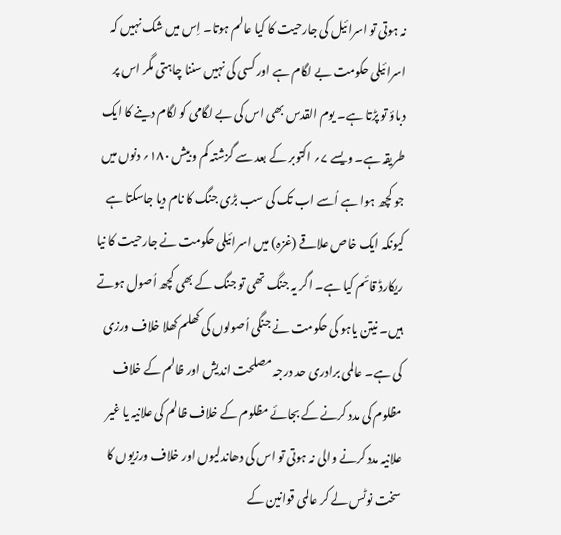نہ ہوتی تو اسرائیل کی جارحیت کا کیا عالم ہوتا۔ اِس میں شک نہیں کہ اسرائیلی حکومت بے لگام ہے اور کسی کی نہیں سننا چاہتی مگر اس پر دباؤ تو پڑتا ہے۔ یوم القدس بھی اس کی بے لگامی کو لگام دینے کا ایک طریقہ ہے۔ ویسے ۷؍ اکتوبر کے بعد سے گزشتہ کم و بیش ۱۸۰؍ دنوں میں جو کچھ ہوا ہے اُسے اب تک کی سب بڑی جنگ کا نام دیا جاسکتا ہے کیونکہ ایک خاص علاقے (غزہ) میں اسرائیلی حکومت نے جارحیت کا نیا ریکارڈ قائم کیا ہے۔ اگر یہ جنگ تھی تو جنگ کے بھی کچھ اُصول ہوتے ہیں۔ نیتن یاہو کی حکومت نے جنگی اُصولوں کی کھلم کھلا خلاف ورزی کی ہے۔ عالمی برادری حد درجہ مصلحت اندیش اور ظالم کے خلاف مظلوم کی مدد کرنے کے بجائے مظلوم کے خلاف ظالم کی علانیہ یا غیر علانیہ مدد کرنے والی نہ ہوتی تو اس کی دھاندلیوں اور خلاف ورزیوں کا سخت نوٹس لے کر عالمی قوانین کے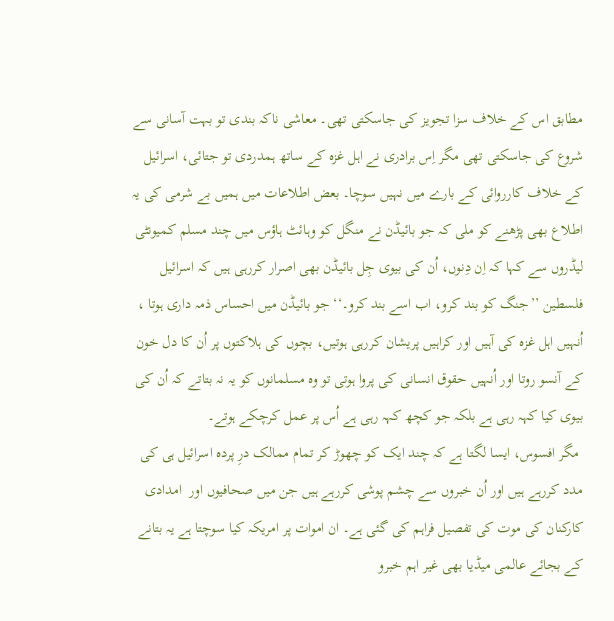مطابق اس کے خلاف سزا تجویز کی جاسکتی تھی۔ معاشی ناکہ بندی تو بہت آسانی سے شروع کی جاسکتی تھی مگر اِس برادری نے اہل غزہ کے ساتھ ہمدردی تو جتائی، اسرائیل کے خلاف کارروائی کے بارے میں نہیں سوچا۔ بعض اطلاعات میں ہمیں بے شرمی کی یہ اطلاع بھی پڑھنے کو ملی کہ جو بائیڈن نے منگل کو وہائٹ ہاؤس میں چند مسلم کمیونٹی لیڈروں سے کہا کہ اِن دِنوں، اُن کی بیوی جِل بائیڈن بھی اصرار کررہی ہیں کہ اسرائیل فلسطین ’’جنگ کو بند کرو، اب اسے بند کرو۔‘‘ جو بائیڈن میں احساس ذمہ داری ہوتا ، اُنہیں اہل غزہ کی آہیں اور کراہیں پریشان کررہی ہوتیں، بچوں کی ہلاکتوں پر اُن کا دل خون کے آنسو روتا اور اُنہیں حقوق انسانی کی پروا ہوتی تو وہ مسلمانوں کو یہ نہ بتاتے کہ اُن کی بیوی کیا کہہ رہی ہے بلکہ جو کچھ کہہ رہی ہے اُس پر عمل کرچکے ہوتے۔
 مگر افسوس، ایسا لگتا ہے کہ چند ایک کو چھوڑ کر تمام ممالک درِ پردہ اسرائیل ہی کی مدد کررہے ہیں اور اُن خبروں سے چشم پوشی کررہے ہیں جن میں صحافیوں اور  امدادی کارکنان کی موت کی تفصیل فراہم کی گئی ہے۔ ان اموات پر امریکہ کیا سوچتا ہے یہ بتانے کے بجائے عالمی میڈیا بھی غیر اہم خبرو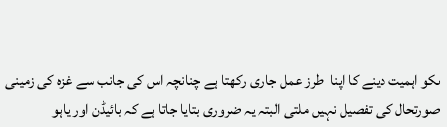ںکو اہمیت دینے کا اپنا  طرز عمل جاری رکھتا ہے چنانچہ اس کی جانب سے غزہ کی زمینی صورتحال کی تفصیل نہیں ملتی البتہ یہ ضروری بتایا جاتا ہے کہ بائیڈن اور یاہو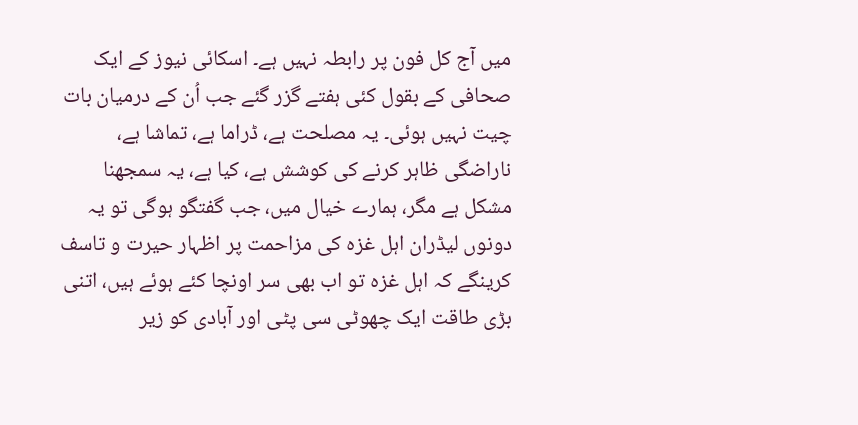میں آج کل فون پر رابطہ نہیں ہے۔ اسکائی نیوز کے ایک صحافی کے بقول کئی ہفتے گزر گئے جب اُن کے درمیان بات چیت نہیں ہوئی۔ یہ مصلحت ہے، ڈراما ہے، تماشا ہے، ناراضگی ظاہر کرنے کی کوشش ہے، کیا ہے، یہ سمجھنا مشکل ہے مگر، ہمارے خیال میں، جب گفتگو ہوگی تو یہ دونوں لیڈران اہل غزہ کی مزاحمت پر اظہار حیرت و تاسف کرینگے کہ اہل غزہ تو اب بھی سر اونچا کئے ہوئے ہیں، اتنی بڑی طاقت ایک چھوٹی سی پٹی اور آبادی کو زیر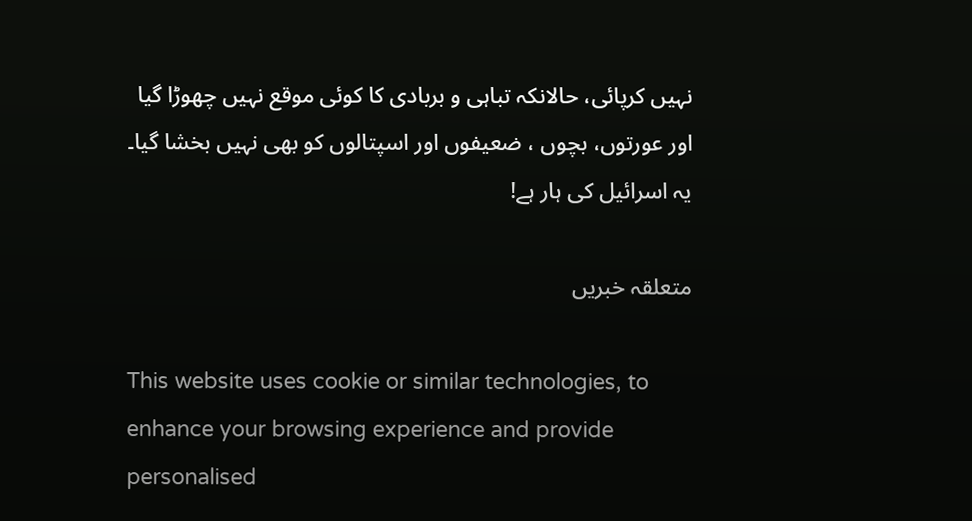نہیں کرپائی، حالانکہ تباہی و بربادی کا کوئی موقع نہیں چھوڑا گیا اور عورتوں، بچوں ، ضعیفوں اور اسپتالوں کو بھی نہیں بخشا گیا۔ یہ اسرائیل کی ہار ہے!

متعلقہ خبریں

This website uses cookie or similar technologies, to enhance your browsing experience and provide personalised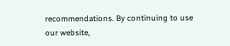recommendations. By continuing to use our website,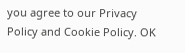you agree to our Privacy Policy and Cookie Policy. OK